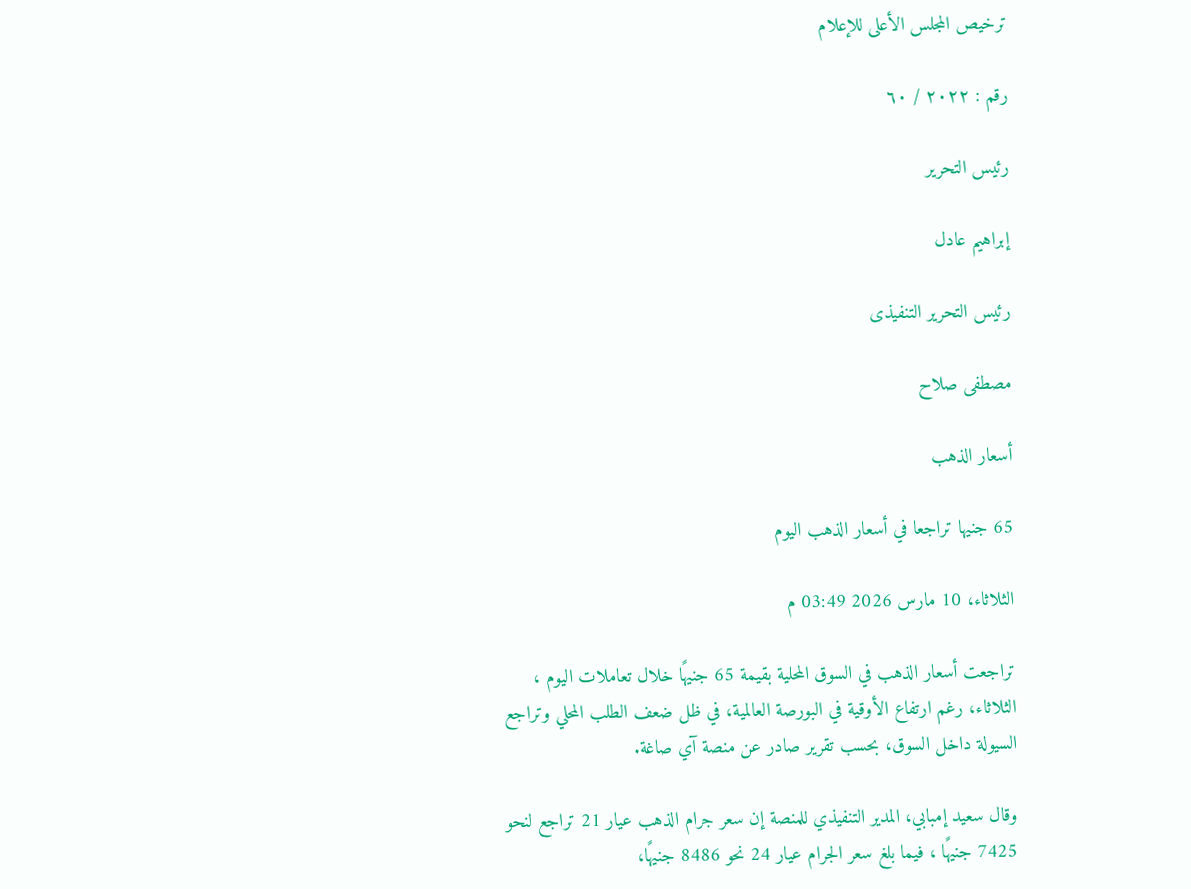ترخيص المجلس الأعلى للإعلام

رقم : ٢٠٢٢ / ٦٠

رئيس التحرير

إبراهيم عادل

رئيس التحرير التنفيذى

مصطفى صلاح

أسعار الذهب

65 جنيها تراجعا في أسعار الذهب اليوم

الثلاثاء، 10 مارس 2026 03:49 م

تراجعت أسعار الذهب في السوق المحلية بقيمة 65 جنيهًا خلال تعاملات اليوم ، الثلاثاء، رغم ارتفاع الأوقية في البورصة العالمية، في ظل ضعف الطلب المحلي وتراجع السيولة داخل السوق، بحسب تقرير صادر عن منصة آي صاغة.

وقال سعيد إمبابي، المدير التنفيذي للمنصة إن سعر جرام الذهب عيار 21 تراجع لنحو 7425 جنيهًا ، فيما بلغ سعر الجرام عيار 24 نحو 8486 جنيهًا،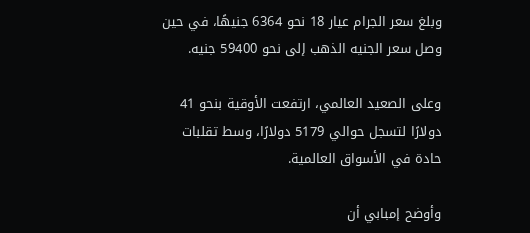وبلغ سعر الجرام عيار 18 نحو 6364 جنيهًا، في حين وصل سعر الجنيه الذهب إلى نحو 59400 جنيه.

وعلى الصعيد العالمي، ارتفعت الأوقية بنحو 41 دولارًا لتسجل حوالي 5179 دولارًا، وسط تقلبات حادة في الأسواق العالمية.

وأوضح إمبابي أن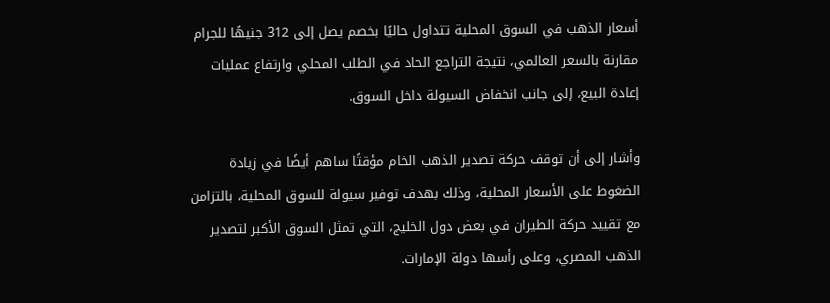أسعار الذهب في السوق المحلية تتداول حاليًا بخصم يصل إلى 312 جنيهًا للجرام مقارنة بالسعر العالمي، نتيجة التراجع الحاد في الطلب المحلي وارتفاع عمليات إعادة البيع، إلى جانب انخفاض السيولة داخل السوق.

وأشار إلى أن توقف حركة تصدير الذهب الخام مؤقتًا ساهم أيضًا في زيادة الضغوط على الأسعار المحلية، وذلك بهدف توفير سيولة للسوق المحلية، بالتزامن مع تقييد حركة الطيران في بعض دول الخليج، التي تمثل السوق الأكبر لتصدير الذهب المصري، وعلى رأسها دولة الإمارات.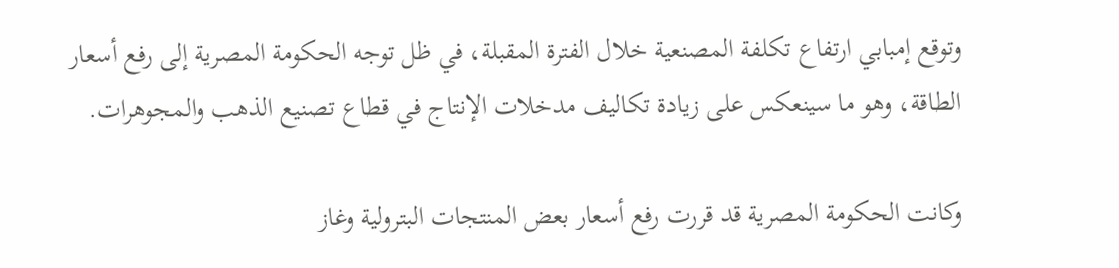وتوقع إمبابي ارتفاع تكلفة المصنعية خلال الفترة المقبلة، في ظل توجه الحكومة المصرية إلى رفع أسعار الطاقة، وهو ما سينعكس على زيادة تكاليف مدخلات الإنتاج في قطاع تصنيع الذهب والمجوهرات.

وكانت الحكومة المصرية قد قررت رفع أسعار بعض المنتجات البترولية وغاز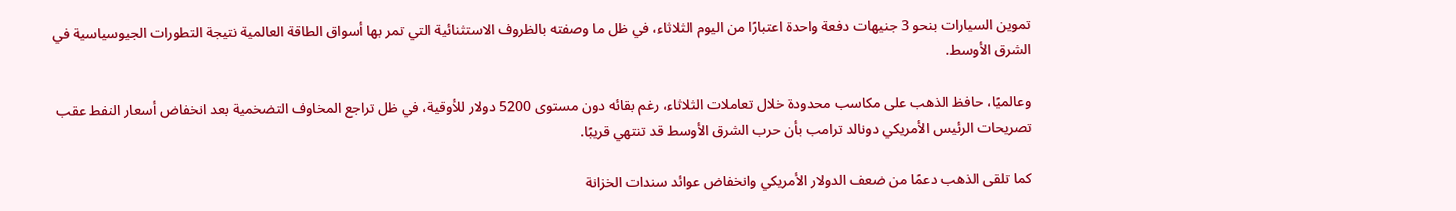تموين السيارات بنحو 3 جنيهات دفعة واحدة اعتبارًا من اليوم الثلاثاء، في ظل ما وصفته بالظروف الاستثنائية التي تمر بها أسواق الطاقة العالمية نتيجة التطورات الجيوسياسية في الشرق الأوسط.

وعالميًا، حافظ الذهب على مكاسب محدودة خلال تعاملات الثلاثاء، رغم بقائه دون مستوى 5200 دولار للأوقية، في ظل تراجع المخاوف التضخمية بعد انخفاض أسعار النفط عقب تصريحات الرئيس الأمريكي دونالد ترامب بأن حرب الشرق الأوسط قد تنتهي قريبًا.

كما تلقى الذهب دعمًا من ضعف الدولار الأمريكي وانخفاض عوائد سندات الخزانة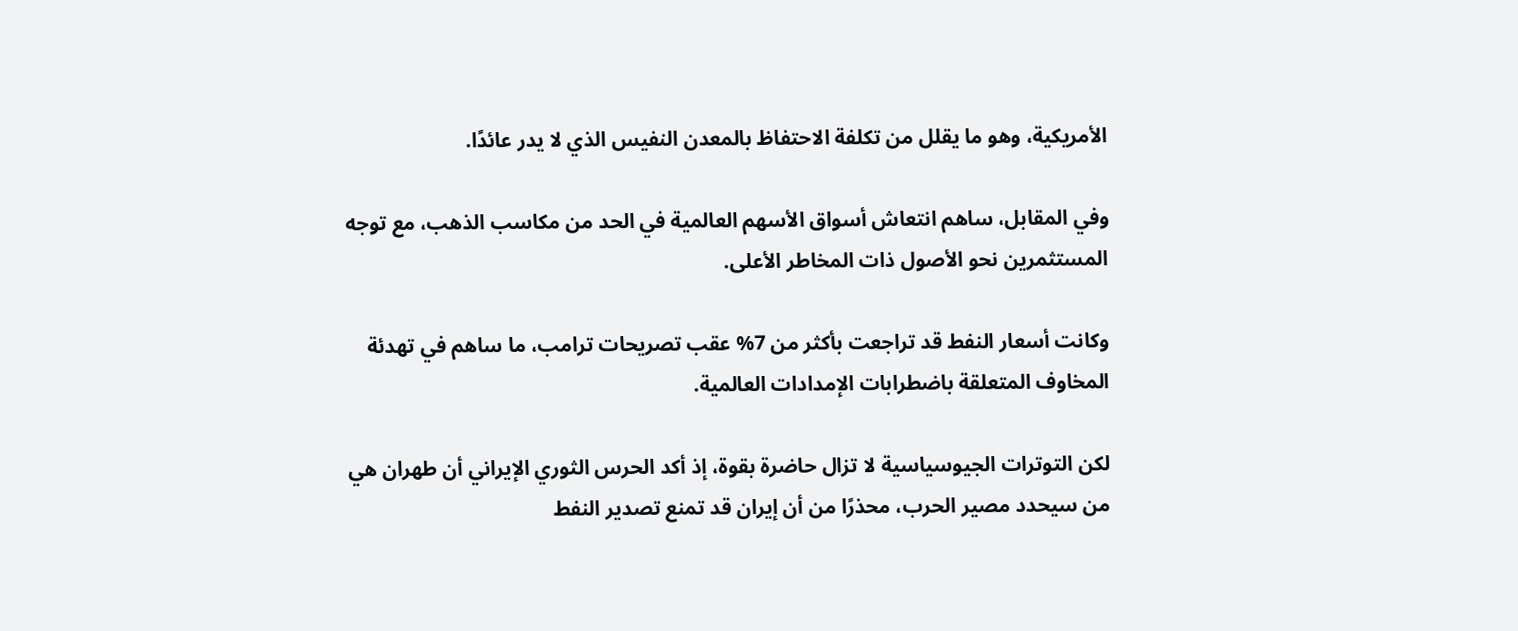الأمريكية، وهو ما يقلل من تكلفة الاحتفاظ بالمعدن النفيس الذي لا يدر عائدًا.

وفي المقابل، ساهم انتعاش أسواق الأسهم العالمية في الحد من مكاسب الذهب، مع توجه المستثمرين نحو الأصول ذات المخاطر الأعلى.

وكانت أسعار النفط قد تراجعت بأكثر من 7% عقب تصريحات ترامب، ما ساهم في تهدئة المخاوف المتعلقة باضطرابات الإمدادات العالمية.

لكن التوترات الجيوسياسية لا تزال حاضرة بقوة، إذ أكد الحرس الثوري الإيراني أن طهران هي من سيحدد مصير الحرب، محذرًا من أن إيران قد تمنع تصدير النفط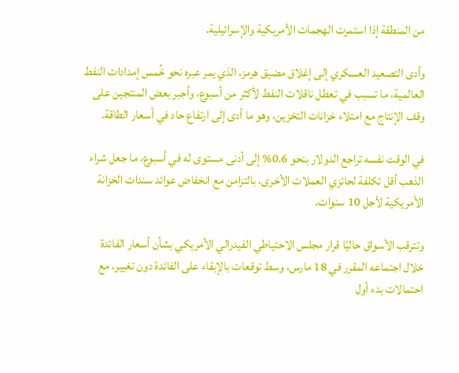من المنطقة إذا استمرت الهجمات الأمريكية والإسرائيلية.

وأدى التصعيد العسكري إلى إغلاق مضيق هرمز، الذي يمر عبره نحو خُمس إمدادات النفط العالمية، ما تسبب في تعطل ناقلات النفط لأكثر من أسبوع، وأجبر بعض المنتجين على وقف الإنتاج مع امتلاء خزانات التخزين، وهو ما أدى إلى ارتفاع حاد في أسعار الطاقة.

في الوقت نفسه تراجع الدولار بنحو 0.6% إلى أدنى مستوى له في أسبوع، ما جعل شراء الذهب أقل تكلفة لحائزي العملات الأخرى، بالتزامن مع انخفاض عوائد سندات الخزانة الأمريكية لأجل 10 سنوات.

وتترقب الأسواق حاليًا قرار مجلس الاحتياطي الفيدرالي الأمريكي بشأن أسعار الفائدة خلال اجتماعه المقرر في 18 مارس، وسط توقعات بالإبقاء على الفائدة دون تغيير، مع احتمالات بدء أول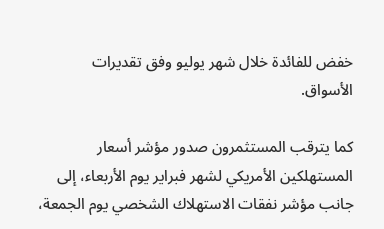خفض للفائدة خلال شهر يوليو وفق تقديرات الأسواق.

كما يترقب المستثمرون صدور مؤشر أسعار المستهلكين الأمريكي لشهر فبراير يوم الأربعاء، إلى جانب مؤشر نفقات الاستهلاك الشخصي يوم الجمعة،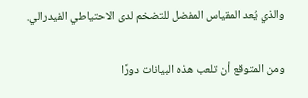والذي يُعد المقياس المفضل للتضخم لدى الاحتياطي الفيدرالي.

ومن المتوقع أن تلعب هذه البيانات دورًا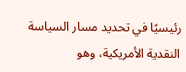رئيسيًا في تحديد مسار السياسة النقدية الأمريكية، وهو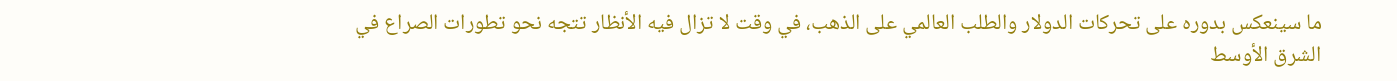ما سينعكس بدوره على تحركات الدولار والطلب العالمي على الذهب، في وقت لا تزال فيه الأنظار تتجه نحو تطورات الصراع في الشرق الأوسط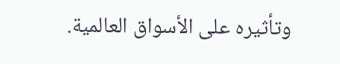وتأثيره على الأسواق العالمية.